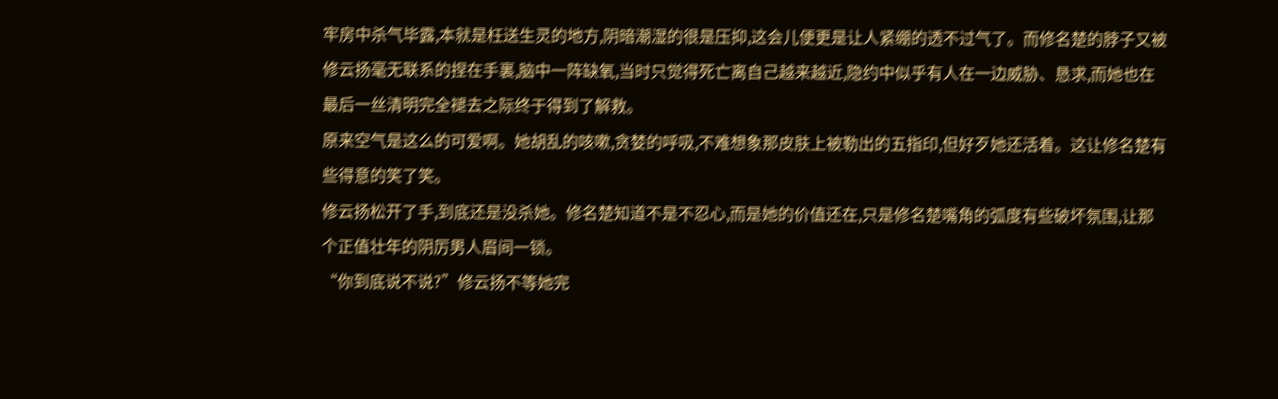牢房中杀气毕露,本就是枉送生灵的地方,阴暗潮湿的很是压抑,这会儿便更是让人紧绷的透不过气了。而修名楚的脖子又被修云扬毫无联系的捏在手裏,脑中一阵缺氧,当时只觉得死亡离自己越来越近,隐约中似乎有人在一边威胁、恳求,而她也在最后一丝清明完全褪去之际终于得到了解救。
原来空气是这么的可爱啊。她胡乱的咳嗽,贪婪的呼吸,不难想象那皮肤上被勒出的五指印,但好歹她还活着。这让修名楚有些得意的笑了笑。
修云扬松开了手,到底还是没杀她。修名楚知道不是不忍心,而是她的价值还在,只是修名楚嘴角的弧度有些破坏氛围,让那个正值壮年的阴厉男人眉间一锁。
“你到底说不说?”修云扬不等她完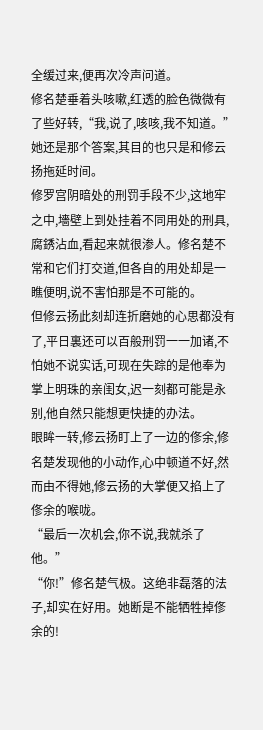全缓过来,便再次冷声问道。
修名楚垂着头咳嗽,红透的脸色微微有了些好转,“我,说了,咳咳,我不知道。”她还是那个答案,其目的也只是和修云扬拖延时间。
修罗宫阴暗处的刑罚手段不少,这地牢之中,墻壁上到处挂着不同用处的刑具,腐銹沾血,看起来就很渗人。修名楚不常和它们打交道,但各自的用处却是一瞧便明,说不害怕那是不可能的。
但修云扬此刻却连折磨她的心思都没有了,平日裏还可以百般刑罚一一加诸,不怕她不说实话,可现在失踪的是他奉为掌上明珠的亲闺女,迟一刻都可能是永别,他自然只能想更快捷的办法。
眼眸一转,修云扬盯上了一边的俢余,修名楚发现他的小动作,心中顿道不好,然而由不得她,修云扬的大掌便又掐上了俢余的喉咙。
“最后一次机会,你不说,我就杀了他。”
“你!”修名楚气极。这绝非磊落的法子,却实在好用。她断是不能牺牲掉俢余的!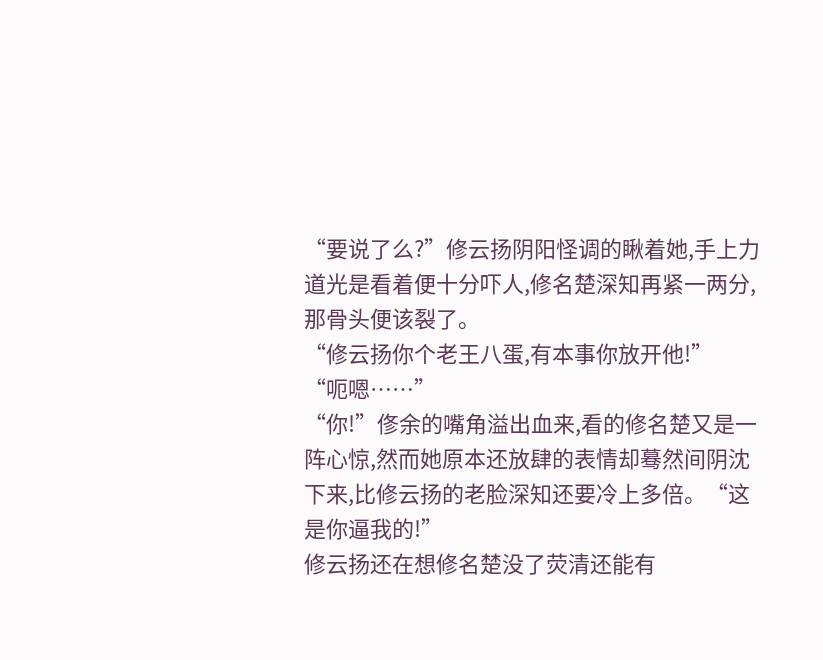“要说了么?”修云扬阴阳怪调的瞅着她,手上力道光是看着便十分吓人,修名楚深知再紧一两分,那骨头便该裂了。
“修云扬你个老王八蛋,有本事你放开他!”
“呃嗯……”
“你!”俢余的嘴角溢出血来,看的修名楚又是一阵心惊,然而她原本还放肆的表情却蓦然间阴沈下来,比修云扬的老脸深知还要冷上多倍。“这是你逼我的!”
修云扬还在想修名楚没了荧清还能有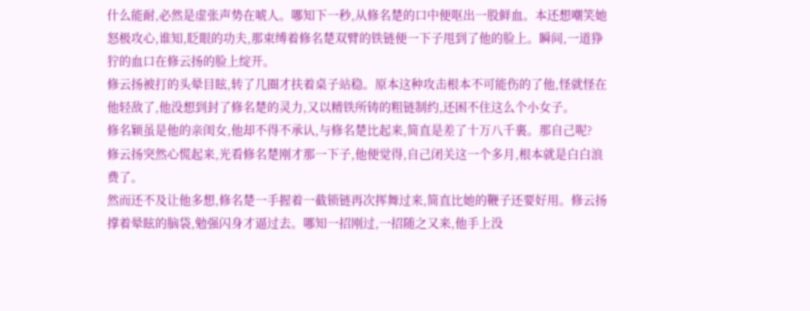什么能耐,必然是虚张声势在唬人。哪知下一秒,从修名楚的口中便呕出一股鲜血。本还想嘲笑她怒极攻心,谁知,眨眼的功夫,那束缚着修名楚双臂的铁链便一下子甩到了他的脸上。瞬间,一道狰狞的血口在修云扬的脸上绽开。
修云扬被打的头晕目眩,转了几圈才扶着桌子站稳。原本这种攻击根本不可能伤的了他,怪就怪在他轻敌了,他没想到封了修名楚的灵力,又以精铁所铸的粗链制约,还困不住这么个小女子。
修名颖虽是他的亲闺女,他却不得不承认,与修名楚比起来,简直是差了十万八千裏。那自己呢?
修云扬突然心慌起来,光看修名楚刚才那一下子,他便觉得,自己闭关这一个多月,根本就是白白浪费了。
然而还不及让他多想,修名楚一手握着一截锁链再次挥舞过来,简直比她的鞭子还要好用。修云扬撑着晕眩的脑袋,勉强闪身才逼过去。哪知一招刚过,一招随之又来,他手上没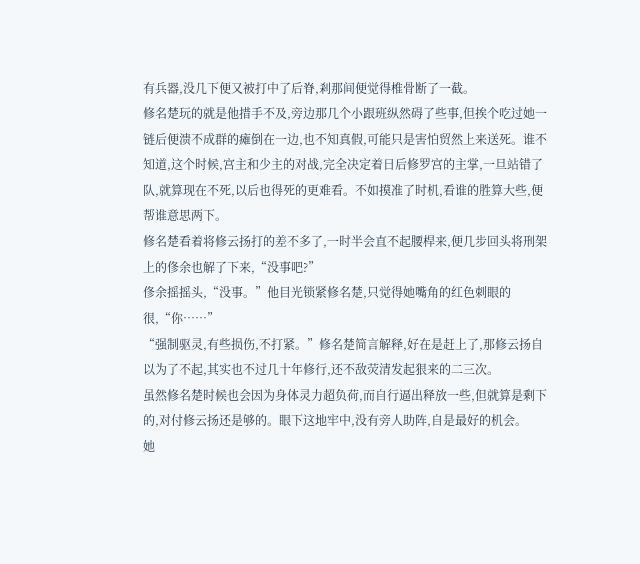有兵器,没几下便又被打中了后脊,剎那间便觉得椎骨断了一截。
修名楚玩的就是他措手不及,旁边那几个小跟班纵然碍了些事,但挨个吃过她一链后便溃不成群的瘫倒在一边,也不知真假,可能只是害怕贸然上来送死。谁不知道,这个时候,宫主和少主的对战,完全决定着日后修罗宫的主掌,一旦站错了队,就算现在不死,以后也得死的更难看。不如摸准了时机,看谁的胜算大些,便帮谁意思两下。
修名楚看着将修云扬打的差不多了,一时半会直不起腰桿来,便几步回头将刑架上的俢余也解了下来,“没事吧?”
俢余摇摇头,“没事。”他目光锁紧修名楚,只觉得她嘴角的红色刺眼的很,“你……”
“强制驱灵,有些损伤,不打紧。”修名楚简言解释,好在是赶上了,那修云扬自以为了不起,其实也不过几十年修行,还不敌荧清发起狠来的二三次。
虽然修名楚时候也会因为身体灵力超负荷,而自行逼出释放一些,但就算是剩下的,对付修云扬还是够的。眼下这地牢中,没有旁人助阵,自是最好的机会。
她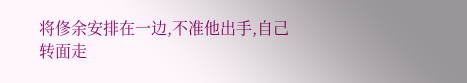将俢余安排在一边,不准他出手,自己转面走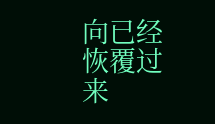向已经恢覆过来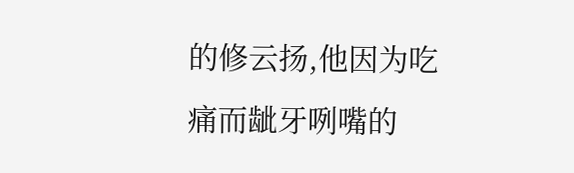的修云扬,他因为吃痛而龇牙咧嘴的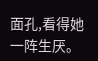面孔,看得她一阵生厌。